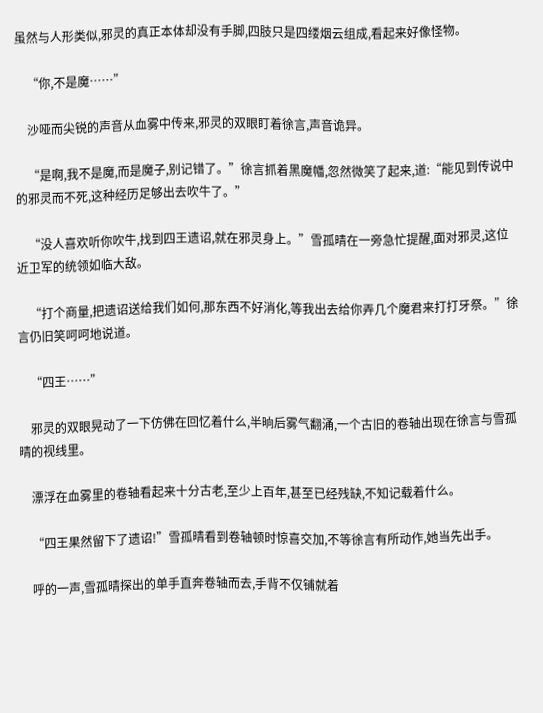虽然与人形类似,邪灵的真正本体却没有手脚,四肢只是四缕烟云组成,看起来好像怪物。

    “你,不是魔……”

    沙哑而尖锐的声音从血雾中传来,邪灵的双眼盯着徐言,声音诡异。

    “是啊,我不是魔,而是魔子,别记错了。”徐言抓着黑魔幡,忽然微笑了起来,道:“能见到传说中的邪灵而不死,这种经历足够出去吹牛了。”

    “没人喜欢听你吹牛,找到四王遗诏,就在邪灵身上。”雪孤晴在一旁急忙提醒,面对邪灵,这位近卫军的统领如临大敌。

    “打个商量,把遗诏送给我们如何,那东西不好消化,等我出去给你弄几个魔君来打打牙祭。”徐言仍旧笑呵呵地说道。

    “四王……”

    邪灵的双眼晃动了一下仿佛在回忆着什么,半晌后雾气翻涌,一个古旧的卷轴出现在徐言与雪孤晴的视线里。

    漂浮在血雾里的卷轴看起来十分古老,至少上百年,甚至已经残缺,不知记载着什么。

    “四王果然留下了遗诏!”雪孤晴看到卷轴顿时惊喜交加,不等徐言有所动作,她当先出手。

    呼的一声,雪孤晴探出的单手直奔卷轴而去,手背不仅铺就着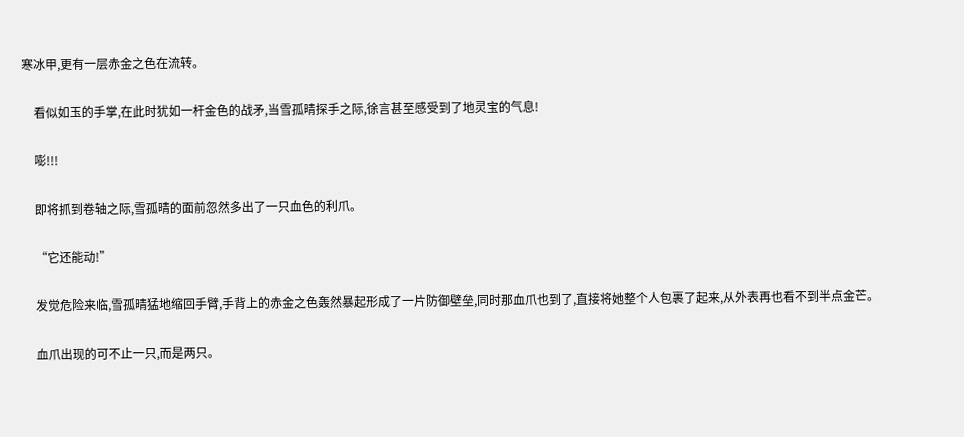寒冰甲,更有一层赤金之色在流转。

    看似如玉的手掌,在此时犹如一杆金色的战矛,当雪孤晴探手之际,徐言甚至感受到了地灵宝的气息!

    嘭!!!

    即将抓到卷轴之际,雪孤晴的面前忽然多出了一只血色的利爪。

    “它还能动!”

    发觉危险来临,雪孤晴猛地缩回手臂,手背上的赤金之色轰然暴起形成了一片防御壁垒,同时那血爪也到了,直接将她整个人包裹了起来,从外表再也看不到半点金芒。

    血爪出现的可不止一只,而是两只。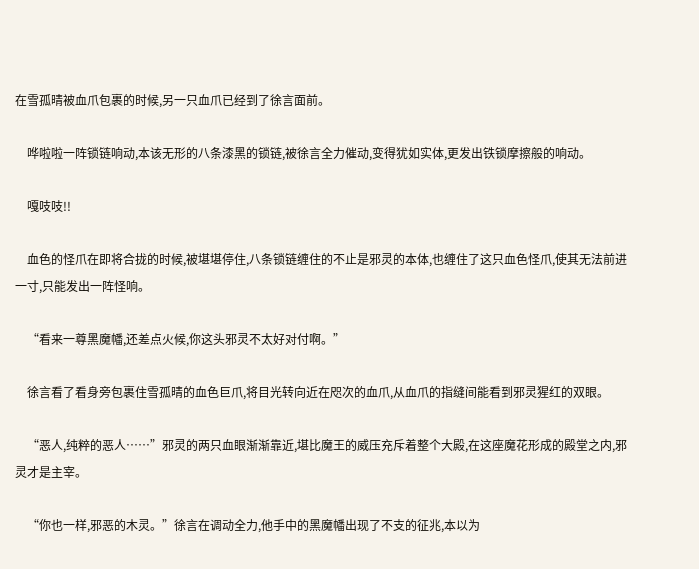在雪孤晴被血爪包裹的时候,另一只血爪已经到了徐言面前。

    哗啦啦一阵锁链响动,本该无形的八条漆黑的锁链,被徐言全力催动,变得犹如实体,更发出铁锁摩擦般的响动。

    嘎吱吱!!

    血色的怪爪在即将合拢的时候,被堪堪停住,八条锁链缠住的不止是邪灵的本体,也缠住了这只血色怪爪,使其无法前进一寸,只能发出一阵怪响。

    “看来一尊黑魔幡,还差点火候,你这头邪灵不太好对付啊。”

    徐言看了看身旁包裹住雪孤晴的血色巨爪,将目光转向近在咫次的血爪,从血爪的指缝间能看到邪灵猩红的双眼。

    “恶人,纯粹的恶人……”邪灵的两只血眼渐渐靠近,堪比魔王的威压充斥着整个大殿,在这座魔花形成的殿堂之内,邪灵才是主宰。

    “你也一样,邪恶的木灵。”徐言在调动全力,他手中的黑魔幡出现了不支的征兆,本以为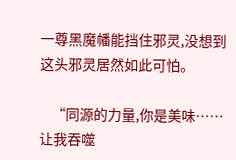一尊黑魔幡能挡住邪灵,没想到这头邪灵居然如此可怕。

    “同源的力量,你是美味……让我吞噬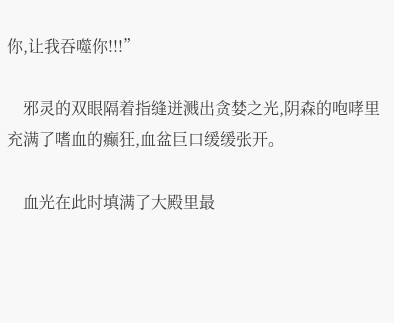你,让我吞噬你!!!”

    邪灵的双眼隔着指缝迸溅出贪婪之光,阴森的咆哮里充满了嗜血的癫狂,血盆巨口缓缓张开。

    血光在此时填满了大殿里最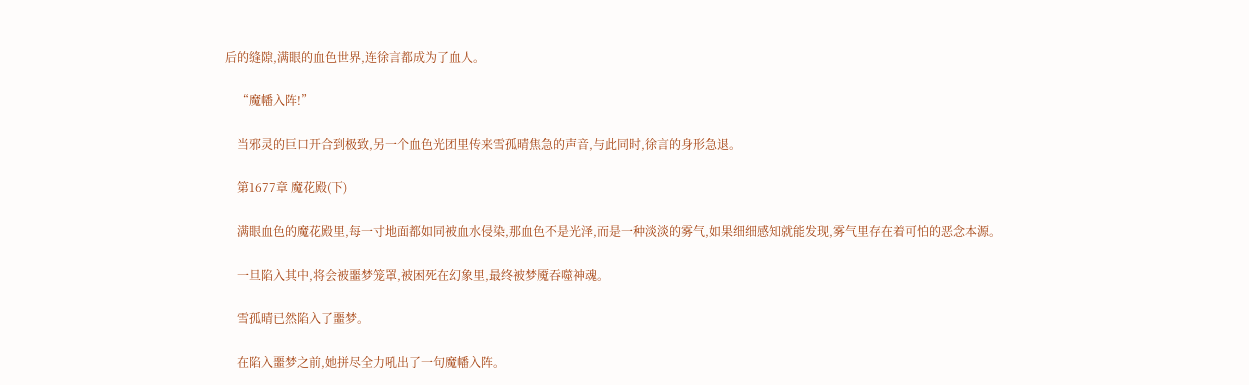后的缝隙,满眼的血色世界,连徐言都成为了血人。

    “魔幡入阵!”

    当邪灵的巨口开合到极致,另一个血色光团里传来雪孤晴焦急的声音,与此同时,徐言的身形急退。

    第1677章 魔花殿(下)

    满眼血色的魔花殿里,每一寸地面都如同被血水侵染,那血色不是光泽,而是一种淡淡的雾气,如果细细感知就能发现,雾气里存在着可怕的恶念本源。

    一旦陷入其中,将会被噩梦笼罩,被困死在幻象里,最终被梦魇吞噬神魂。

    雪孤晴已然陷入了噩梦。

    在陷入噩梦之前,她拼尽全力吼出了一句魔幡入阵。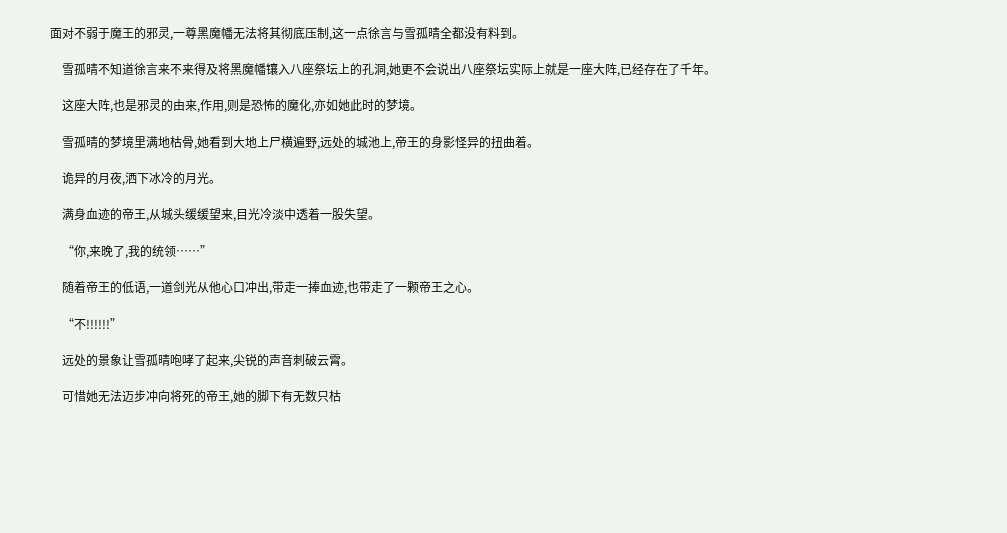面对不弱于魔王的邪灵,一尊黑魔幡无法将其彻底压制,这一点徐言与雪孤晴全都没有料到。

    雪孤晴不知道徐言来不来得及将黑魔幡镶入八座祭坛上的孔洞,她更不会说出八座祭坛实际上就是一座大阵,已经存在了千年。

    这座大阵,也是邪灵的由来,作用,则是恐怖的魔化,亦如她此时的梦境。

    雪孤晴的梦境里满地枯骨,她看到大地上尸横遍野,远处的城池上,帝王的身影怪异的扭曲着。

    诡异的月夜,洒下冰冷的月光。

    满身血迹的帝王,从城头缓缓望来,目光冷淡中透着一股失望。

    “你,来晚了,我的统领……”

    随着帝王的低语,一道剑光从他心口冲出,带走一捧血迹,也带走了一颗帝王之心。

    “不!!!!!!”

    远处的景象让雪孤晴咆哮了起来,尖锐的声音刺破云霄。

    可惜她无法迈步冲向将死的帝王,她的脚下有无数只枯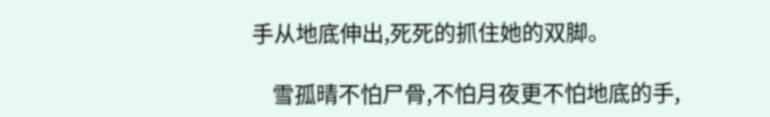手从地底伸出,死死的抓住她的双脚。

    雪孤晴不怕尸骨,不怕月夜更不怕地底的手,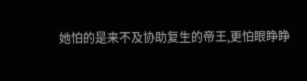她怕的是来不及协助复生的帝王,更怕眼睁睁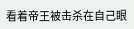看着帝王被击杀在自己眼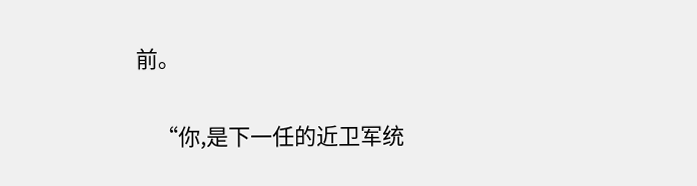前。

    “你,是下一任的近卫军统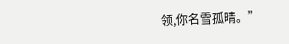领,你名雪孤晴。”